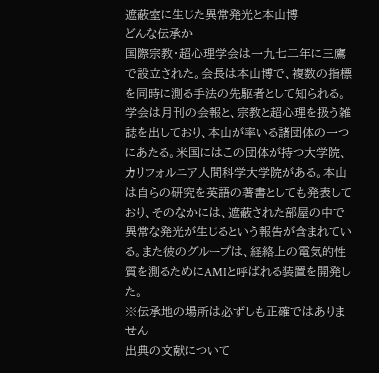遮蔽室に生じた異常発光と本山博
どんな伝承か
国際宗教・超心理学会は一九七二年に三鷹で設立された。会長は本山博で、複数の指標を同時に測る手法の先駆者として知られる。学会は月刊の会報と、宗教と超心理を扱う雑誌を出しており、本山が率いる諸団体の一つにあたる。米国にはこの団体が持つ大学院、カリフォルニア人間科学大学院がある。本山は自らの研究を英語の著書としても発表しており、そのなかには、遮蔽された部屋の中で異常な発光が生じるという報告が含まれている。また彼のグループは、経絡上の電気的性質を測るためにAMIと呼ばれる装置を開発した。
※伝承地の場所は必ずしも正確ではありません
出典の文献について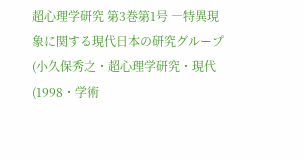超心理学研究 第3巻第1号 ―特異現象に関する現代日本の研究グループ(小久保秀之・超心理学研究・現代(1998・学術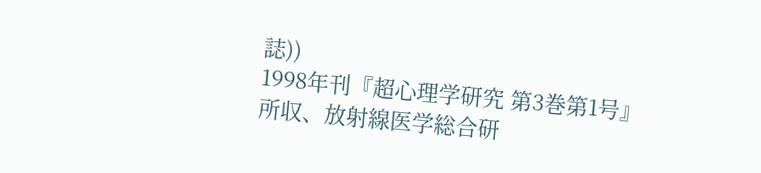誌))
1998年刊『超心理学研究 第3巻第1号』所収、放射線医学総合研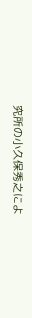究所の小久保秀之によ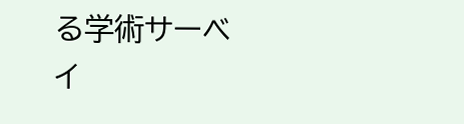る学術サーベイ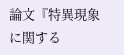論文『特異現象に関する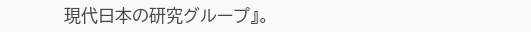現代日本の研究グループ』。